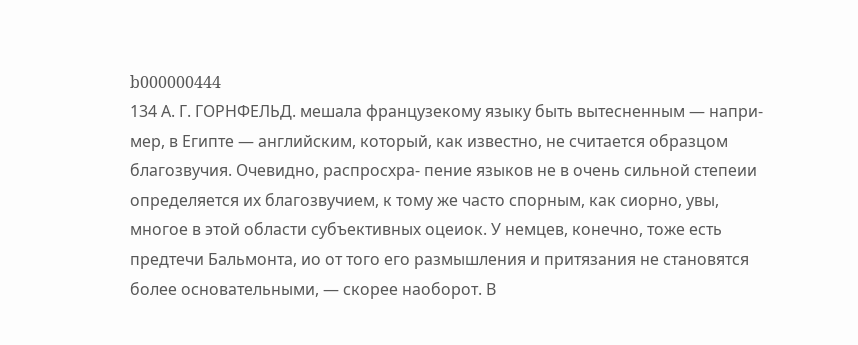b000000444
134 А. Г. ГОРНФЕЛЬД. мешала французекому языку быть вытесненным — напри- мер, в Египте — английским, который, как известно, не считается образцом благозвучия. Очевидно, распросхра- пение языков не в очень сильной степеии определяется их благозвучием, к тому же часто спорным, как сиорно, увы, многое в этой области субъективных оцеиок. У немцев, конечно, тоже есть предтечи Бальмонта, ио от того его размышления и притязания не становятся более основательными, — скорее наоборот. В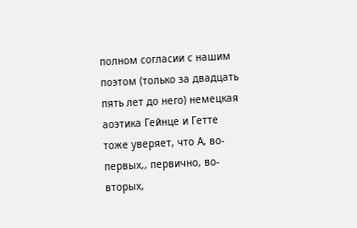полном согласии с нашим поэтом (только за двадцать пять лет до него) немецкая аоэтика Гейнце и Гетте тоже уверяет, что А, во-первых,, первично, во-вторых,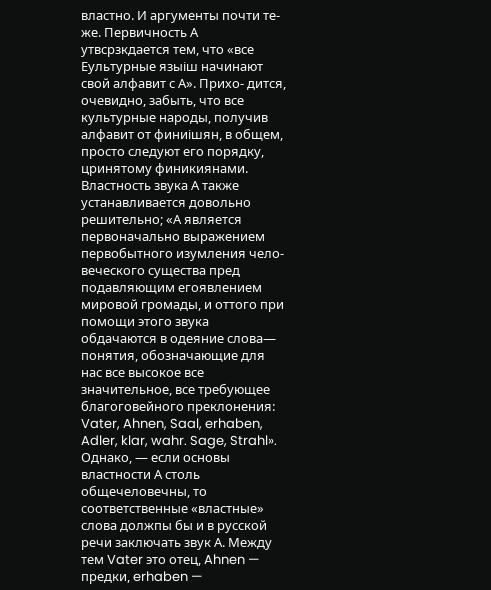властно. И аргументы почти те-же. Первичность А утвсрзкдается тем, что «все Еультурные языіш начинают свой алфавит с А». Прихо- дится, очевидно, забыть, что все культурные народы, получив алфавит от финиішян, в общем, просто следуют его порядку, цринятому финикиянами. Властность звука А также устанавливается довольно решительно; «А является первоначально выражением первобытного изумления чело- веческого существа пред подавляющим егоявлением мировой громады, и оттого при помощи этого звука обдачаются в одеяние слова— понятия, обозначающие для нас все высокое все значительное, все требующее благоговейного преклонения: Vater, Ahnen, Saal, erhaben, Adler, klar, wahr. Sage, Strahl». Однако, — если основы властности А столь общечеловечны, то соответственные «властные» слова должпы бы и в русской речи заключать звук А. Между тем Vater это отец, Ahnen — предки, erhaben —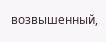возвышенный,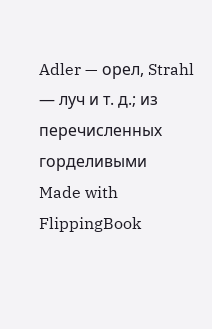Adler — орел, Strahl — луч и т. д.; из перечисленных горделивыми
Made with FlippingBook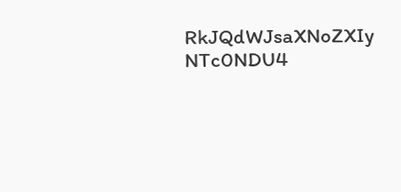RkJQdWJsaXNoZXIy NTc0NDU4